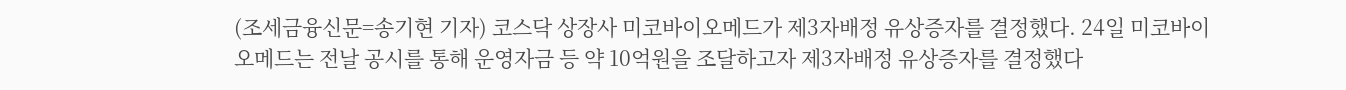(조세금융신문=송기현 기자) 코스닥 상장사 미코바이오메드가 제3자배정 유상증자를 결정했다. 24일 미코바이오메드는 전날 공시를 통해 운영자금 등 약 10억원을 조달하고자 제3자배정 유상증자를 결정했다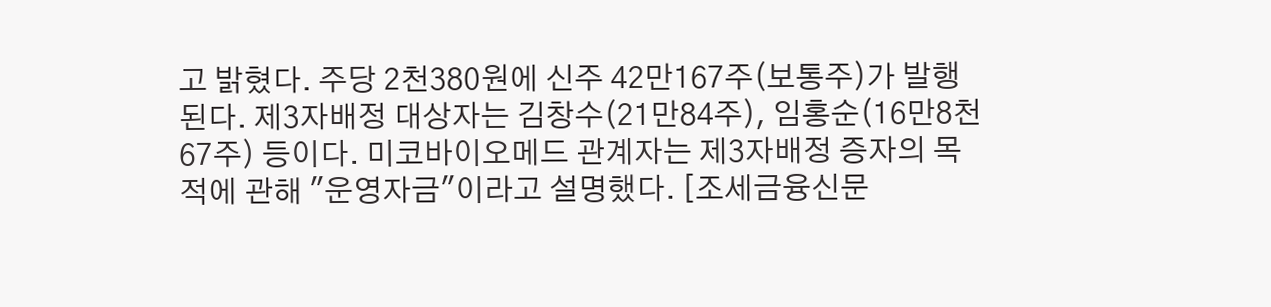고 밝혔다. 주당 2천380원에 신주 42만167주(보통주)가 발행된다. 제3자배정 대상자는 김창수(21만84주), 임홍순(16만8천67주) 등이다. 미코바이오메드 관계자는 제3자배정 증자의 목적에 관해 "운영자금"이라고 설명했다. [조세금융신문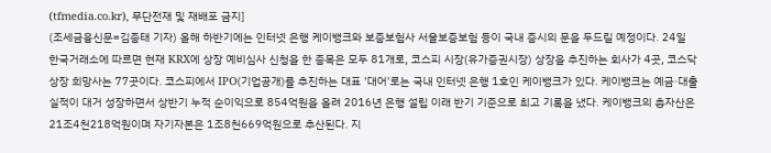(tfmedia.co.kr), 무단전재 및 재배포 금지]
(조세금융신문=김종태 기자) 올해 하반기에는 인터넷 은행 케이뱅크와 보증보험사 서울보증보험 등이 국내 증시의 문을 두드릴 예정이다. 24일 한국거래소에 따르면 현재 KRX에 상장 예비심사 신청을 한 종목은 모두 81개로, 코스피 시장(유가증권시장) 상장을 추진하는 회사가 4곳, 코스닥 상장 희망사는 77곳이다. 코스피에서 IPO(기업공개)를 추진하는 대표 '대어'로는 국내 인터넷 은행 1호인 케이뱅크가 있다. 케이뱅크는 예금·대출 실적이 대거 성장하면서 상반기 누적 순이익으로 854억원을 올려 2016년 은행 설립 이래 반기 기준으로 최고 기록을 냈다. 케이뱅크의 총자산은 21조4천218억원이며 자기자본은 1조8천669억원으로 추산된다. 지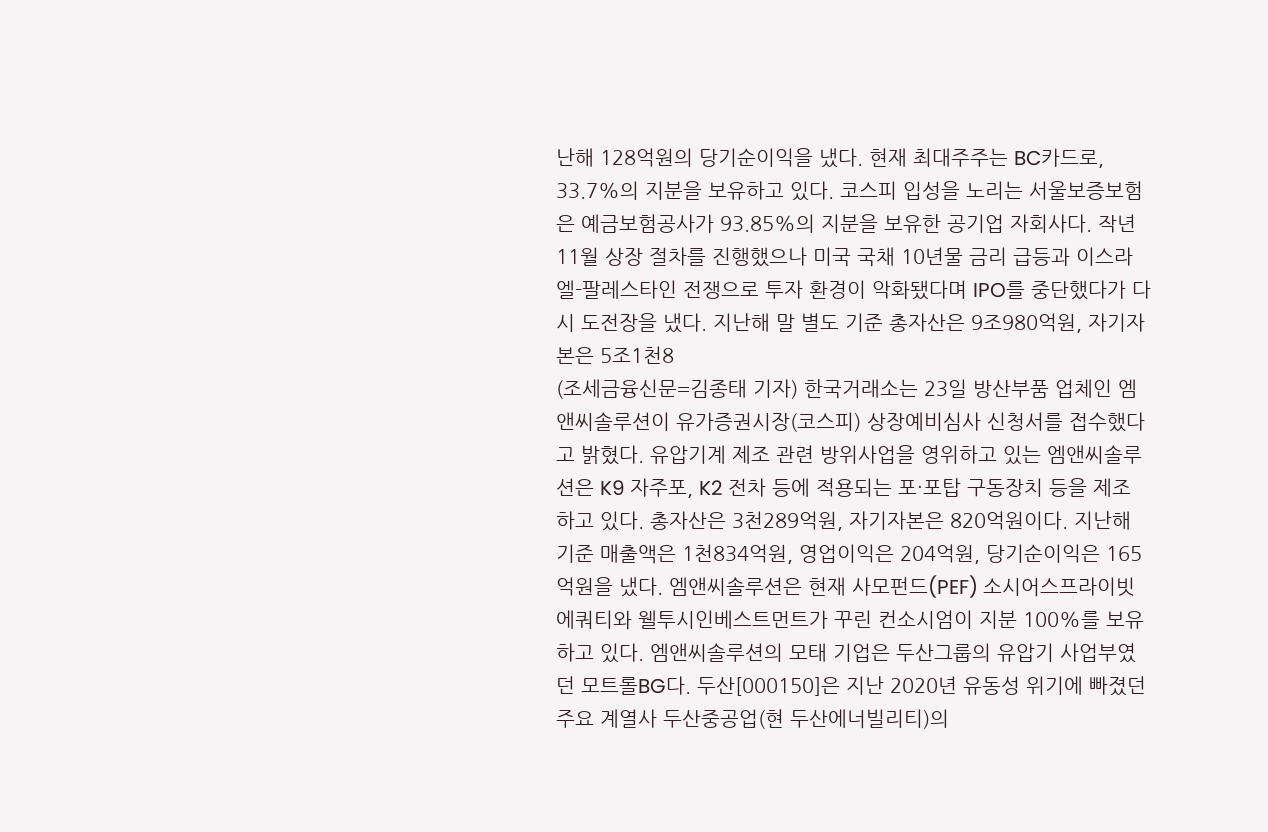난해 128억원의 당기순이익을 냈다. 현재 최대주주는 BC카드로, 33.7%의 지분을 보유하고 있다. 코스피 입성을 노리는 서울보증보험은 예금보험공사가 93.85%의 지분을 보유한 공기업 자회사다. 작년 11월 상장 절차를 진행했으나 미국 국채 10년물 금리 급등과 이스라엘-팔레스타인 전쟁으로 투자 환경이 악화됐다며 IPO를 중단했다가 다시 도전장을 냈다. 지난해 말 별도 기준 총자산은 9조980억원, 자기자본은 5조1천8
(조세금융신문=김종태 기자) 한국거래소는 23일 방산부품 업체인 엠앤씨솔루션이 유가증권시장(코스피) 상장예비심사 신청서를 접수했다고 밝혔다. 유압기계 제조 관련 방위사업을 영위하고 있는 엠앤씨솔루션은 K9 자주포, K2 전차 등에 적용되는 포·포탑 구동장치 등을 제조하고 있다. 총자산은 3천289억원, 자기자본은 820억원이다. 지난해 기준 매출액은 1천834억원, 영업이익은 204억원, 당기순이익은 165억원을 냈다. 엠앤씨솔루션은 현재 사모펀드(PEF) 소시어스프라이빗에쿼티와 웰투시인베스트먼트가 꾸린 컨소시엄이 지분 100%를 보유하고 있다. 엠앤씨솔루션의 모태 기업은 두산그룹의 유압기 사업부였던 모트롤BG다. 두산[000150]은 지난 2020년 유동성 위기에 빠졌던 주요 계열사 두산중공업(현 두산에너빌리티)의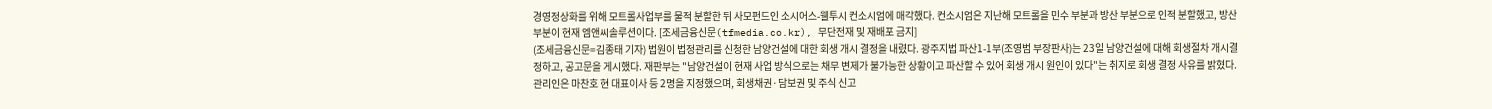경영정상화를 위해 모트롤사업부를 물적 분할한 뒤 사모펀드인 소시어스-웰투시 컨소시엄에 매각했다. 컨소시엄은 지난해 모트롤을 민수 부분과 방산 부분으로 인적 분할했고, 방산 부분이 현재 엠앤씨솔루션이다. [조세금융신문(tfmedia.co.kr), 무단전재 및 재배포 금지]
(조세금융신문=김종태 기자) 법원이 법정관리를 신청한 남양건설에 대한 회생 개시 결정을 내렸다. 광주지법 파산1-1부(조영범 부장판사)는 23일 남양건설에 대해 회생절차 개시결정하고, 공고문을 게시했다. 재판부는 "남양건설이 현재 사업 방식으로는 채무 변제가 불가능한 상황이고 파산할 수 있어 회생 개시 원인이 있다"는 취지로 회생 결정 사유를 밝혔다. 관리인은 마찬호 현 대표이사 등 2명을 지정했으며, 회생채권·담보권 및 주식 신고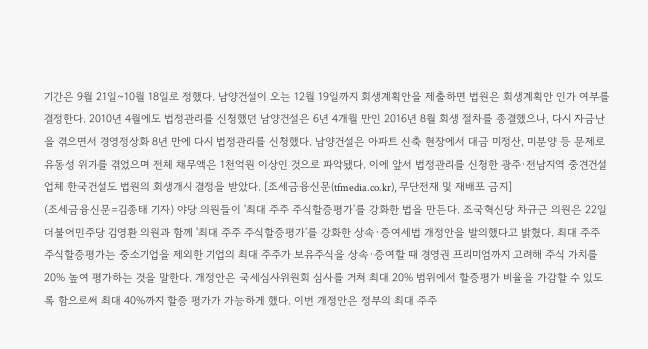기간은 9월 21일~10월 18일로 정했다. 남양건설이 오는 12월 19일까지 회생계획안을 제출하면 법원은 회생계획안 인가 여부를 결정한다. 2010년 4월에도 법정관리를 신청했던 남양건설은 6년 4개월 만인 2016년 8월 회생 절차를 종결했으나, 다시 자금난을 겪으면서 경영정상화 8년 만에 다시 법정관리를 신청했다. 남양건설은 아파트 신축 현장에서 대금 미정산, 미분양 등 문제로 유동성 위기를 겪었으며 전체 채무액은 1천억원 이상인 것으로 파악됐다. 이에 앞서 법정관리를 신청한 광주·전남지역 중견건설업체 한국건설도 법원의 회생개시 결정을 받았다. [조세금융신문(tfmedia.co.kr), 무단전재 및 재배포 금지]
(조세금융신문=김종태 기자) 야당 의원들이 '최대 주주 주식할증평가'를 강화한 법을 만든다. 조국혁신당 차규근 의원은 22일 더불어민주당 김영환 의원과 함께 '최대 주주 주식할증평가'를 강화한 상속·증여세법 개정안을 발의했다고 밝혔다. 최대 주주 주식할증평가는 중소기업을 제외한 기업의 최대 주주가 보유주식을 상속·증여할 때 경영권 프리미엄까지 고려해 주식 가치를 20% 높여 평가하는 것을 말한다. 개정안은 국세심사위원회 심사를 거쳐 최대 20% 범위에서 할증평가 비율을 가감할 수 있도록 함으로써 최대 40%까지 할증 평가가 가능하게 했다. 이번 개정안은 정부의 최대 주주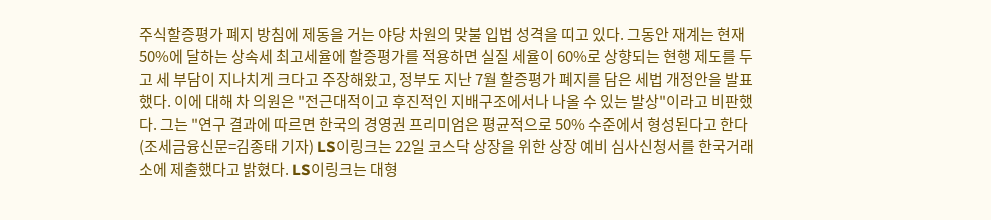주식할증평가 폐지 방침에 제동을 거는 야당 차원의 맞불 입법 성격을 띠고 있다. 그동안 재계는 현재 50%에 달하는 상속세 최고세율에 할증평가를 적용하면 실질 세율이 60%로 상향되는 현행 제도를 두고 세 부담이 지나치게 크다고 주장해왔고, 정부도 지난 7월 할증평가 폐지를 담은 세법 개정안을 발표했다. 이에 대해 차 의원은 "전근대적이고 후진적인 지배구조에서나 나올 수 있는 발상"이라고 비판했다. 그는 "연구 결과에 따르면 한국의 경영권 프리미엄은 평균적으로 50% 수준에서 형성된다고 한다
(조세금융신문=김종태 기자) LS이링크는 22일 코스닥 상장을 위한 상장 예비 심사신청서를 한국거래소에 제출했다고 밝혔다. LS이링크는 대형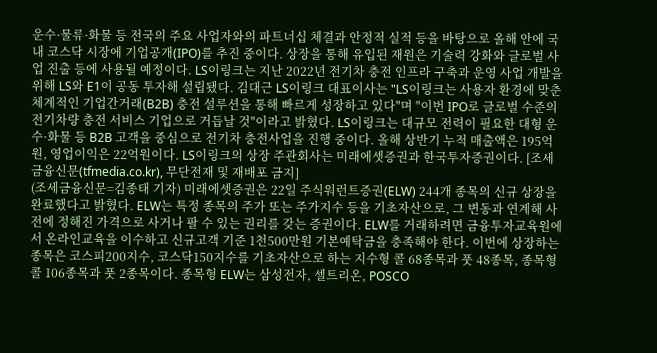운수·물류·화물 등 전국의 주요 사업자와의 파트너십 체결과 안정적 실적 등을 바탕으로 올해 안에 국내 코스닥 시장에 기업공개(IPO)를 추진 중이다. 상장을 통해 유입된 재원은 기술력 강화와 글로벌 사업 진출 등에 사용될 예정이다. LS이링크는 지난 2022년 전기차 충전 인프라 구축과 운영 사업 개발을 위해 LS와 E1이 공동 투자해 설립됐다. 김대근 LS이링크 대표이사는 "LS이링크는 사용자 환경에 맞춘 체계적인 기업간거래(B2B) 충전 설루션을 통해 빠르게 성장하고 있다"며 "이번 IPO로 글로벌 수준의 전기차량 충전 서비스 기업으로 거듭날 것"이라고 밝혔다. LS이링크는 대규모 전력이 필요한 대형 운수·화물 등 B2B 고객을 중심으로 전기차 충전사업을 진행 중이다. 올해 상반기 누적 매출액은 195억원, 영업이익은 22억원이다. LS이링크의 상장 주관회사는 미래에셋증권과 한국투자증권이다. [조세금융신문(tfmedia.co.kr), 무단전재 및 재배포 금지]
(조세금융신문=김종태 기자) 미래에셋증권은 22일 주식워런트증권(ELW) 244개 종목의 신규 상장을 완료했다고 밝혔다. ELW는 특정 종목의 주가 또는 주가지수 등을 기초자산으로, 그 변동과 연계해 사전에 정해진 가격으로 사거나 팔 수 있는 권리를 갖는 증권이다. ELW를 거래하려면 금융투자교육원에서 온라인교육을 이수하고 신규고객 기준 1천500만원 기본예탁금을 충족해야 한다. 이번에 상장하는 종목은 코스피200지수, 코스닥150지수를 기초자산으로 하는 지수형 콜 68종목과 풋 48종목, 종목형 콜 106종목과 풋 2종목이다. 종목형 ELW는 삼성전자, 셀트리온, POSCO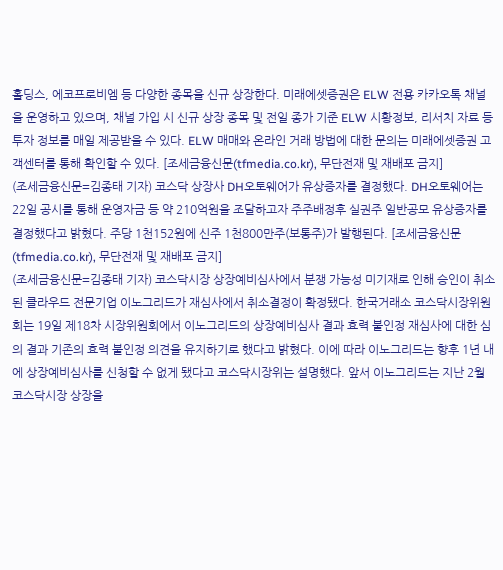홀딩스, 에코프로비엠 등 다양한 종목을 신규 상장한다. 미래에셋증권은 ELW 전용 카카오톡 채널을 운영하고 있으며, 채널 가입 시 신규 상장 종목 및 전일 종가 기준 ELW 시황정보, 리서치 자료 등 투자 정보를 매일 제공받을 수 있다. ELW 매매와 온라인 거래 방법에 대한 문의는 미래에셋증권 고객센터를 통해 확인할 수 있다. [조세금융신문(tfmedia.co.kr), 무단전재 및 재배포 금지]
(조세금융신문=김종태 기자) 코스닥 상장사 DH오토웨어가 유상증자를 결정했다. DH오토웨어는 22일 공시를 통해 운영자금 등 약 210억원을 조달하고자 주주배정후 실권주 일반공모 유상증자를 결정했다고 밝혔다. 주당 1천152원에 신주 1천800만주(보통주)가 발행된다. [조세금융신문(tfmedia.co.kr), 무단전재 및 재배포 금지]
(조세금융신문=김종태 기자) 코스닥시장 상장예비심사에서 분쟁 가능성 미기재로 인해 승인이 취소된 클라우드 전문기업 이노그리드가 재심사에서 취소결정이 확정됐다. 한국거래소 코스닥시장위원회는 19일 제18차 시장위원회에서 이노그리드의 상장예비심사 결과 효력 불인정 재심사에 대한 심의 결과 기존의 효력 불인정 의견을 유지하기로 했다고 밝혔다. 이에 따라 이노그리드는 향후 1년 내에 상장예비심사를 신청할 수 없게 됐다고 코스닥시장위는 설명했다. 앞서 이노그리드는 지난 2월 코스닥시장 상장을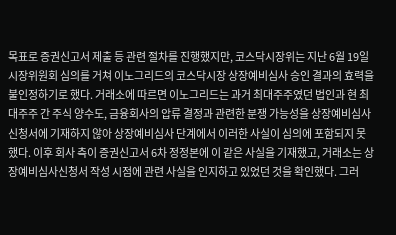목표로 증권신고서 제출 등 관련 절차를 진행했지만, 코스닥시장위는 지난 6월 19일 시장위원회 심의를 거쳐 이노그리드의 코스닥시장 상장예비심사 승인 결과의 효력을 불인정하기로 했다. 거래소에 따르면 이노그리드는 과거 최대주주였던 법인과 현 최대주주 간 주식 양수도, 금융회사의 압류 결정과 관련한 분쟁 가능성을 상장예비심사신청서에 기재하지 않아 상장예비심사 단계에서 이러한 사실이 심의에 포함되지 못했다. 이후 회사 측이 증권신고서 6차 정정본에 이 같은 사실을 기재했고, 거래소는 상장예비심사신청서 작성 시점에 관련 사실을 인지하고 있었던 것을 확인했다. 그러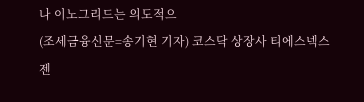나 이노그리드는 의도적으
(조세금융신문=송기현 기자) 코스닥 상장사 티에스넥스젠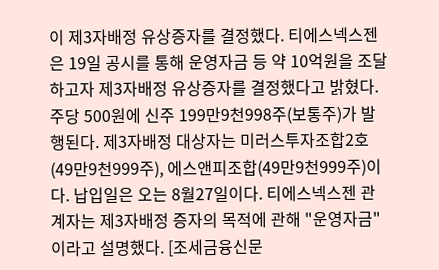이 제3자배정 유상증자를 결정했다. 티에스넥스젠은 19일 공시를 통해 운영자금 등 약 10억원을 조달하고자 제3자배정 유상증자를 결정했다고 밝혔다. 주당 500원에 신주 199만9천998주(보통주)가 발행된다. 제3자배정 대상자는 미러스투자조합2호(49만9천999주), 에스앤피조합(49만9천999주)이다. 납입일은 오는 8월27일이다. 티에스넥스젠 관계자는 제3자배정 증자의 목적에 관해 "운영자금"이라고 설명했다. [조세금융신문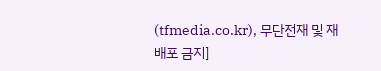(tfmedia.co.kr), 무단전재 및 재배포 금지]